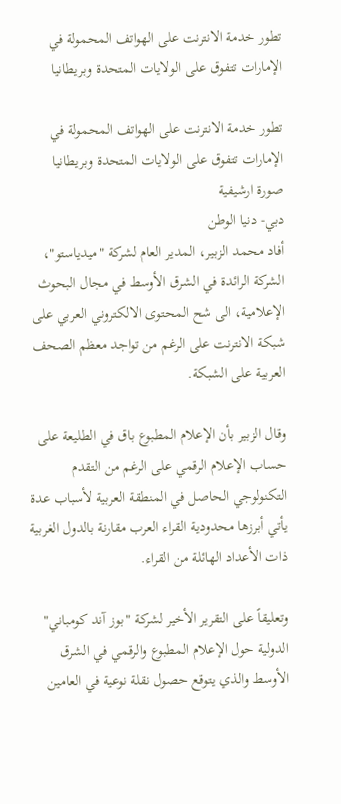تطور خدمة الانترنت على الهواتف المحمولة في الإمارات تتفوق على الولايات المتحدة وبريطانيا

تطور خدمة الانترنت على الهواتف المحمولة في الإمارات تتفوق على الولايات المتحدة وبريطانيا
صورة ارشيفية
دبي- دنيا الوطن
أفاد محمد الزبير، المدير العام لشركة "ميدياستو"، الشركة الرائدة في الشرق الأوسط في مجال البحوث الإعلامية، الى شح المحتوى الالكتروني العربي على شبكة الانترنت على الرغم من تواجد معظم الصحف العربية على الشبكة.

وقال الزبير بأن الإعلام المطبوع باق في الطليعة على حساب الإعلام الرقمي على الرغم من التقدم التكنولوجي الحاصل في المنطقة العربية لأسباب عدة يأتي أبرزها محدودية القراء العرب مقارنة بالدول الغربية ذات الأعداد الهائلة من القراء.

وتعليقاً على التقرير الأخير لشركة "بوز آند كومباني" الدولية حول الإعلام المطبوع والرقمي في الشرق الأوسط والذي يتوقع حصول نقلة نوعية في العامين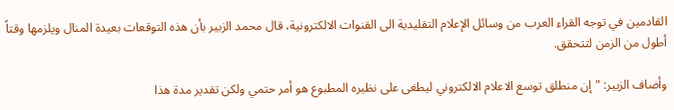القادمين في توجه القراء العرب من وسائل الإعلام التقليدية الى القنوات الالكترونية، قال محمد الزبير بأن هذه التوقعات بعيدة المنال ويلزمها وقتاً أطول من الزمن لتتحقق.

وأضاف الزبير: "إن منطلق توسع الاعلام الالكتروني ليطغى على نظيره المطبوع هو أمر حتمي ولكن تقدير مدة هذا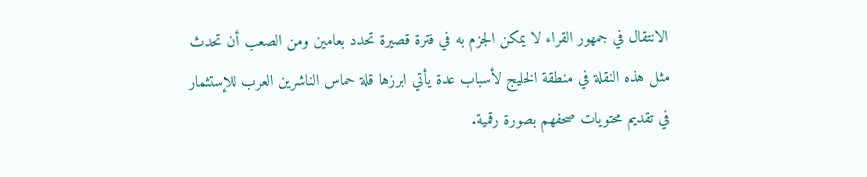الانتقال في جمهور القراء لا يمكن الجزم به في فترة قصيرة تحدد بعامين ومن الصعب أن تحدث مثل هذه النقلة في منطقة الخليج لأسباب عدة يأتي ابرزها قلة حماس الناشرين العرب للإستثمار في تقديم محتويات صحفهم بصورة رقمية.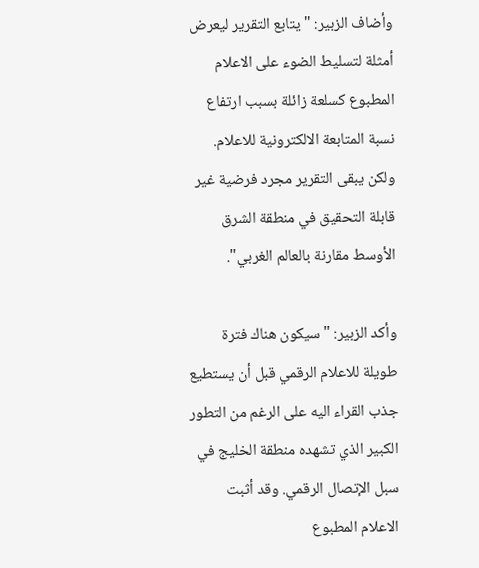وأضاف الزبير: "يتابع التقرير ليعرض أمثلة لتسليط الضوء على الاعلام المطبوع كسلعة زائلة بسبب ارتفاع نسبة المتابعة الالكترونية للاعلام. ولكن يبقى التقرير مجرد فرضية غير قابلة التحقيق في منطقة الشرق الأوسط مقارنة بالعالم الغربي".

وأكد الزبير: "سيكون هناك فترة طويلة للاعلام الرقمي قبل أن يستطيع جذب القراء اليه على الرغم من التطور الكبير الذي تشهده منطقة الخليج في سبل الإتصال الرقمي. وقد أثبت الاعلام المطبوع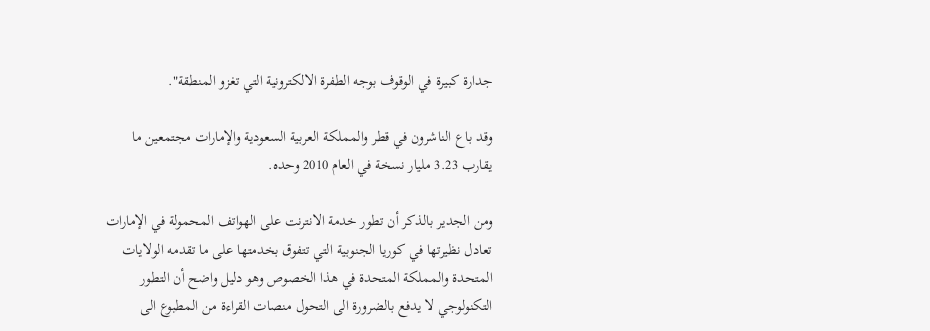جدارة كبيرة في الوقوف بوجه الطفرة الالكترونية التي تغزو المنطقة".

وقد باع الناشرون في قطر والمملكة العربية السعودية والإمارات مجتمعين ما يقارب 3.23 مليار نسخة في العام 2010 وحده.

ومن الجدير بالذكر أن تطور خدمة الانترنت على الهواتف المحمولة في الإمارات تعادل نظيرتها في كوريا الجنوبية التي تتفوق بخدمتها على ما تقدمه الولايات المتحدة والمملكة المتحدة في هذا الخصوص وهو دليل واضح أن التطور التكنولوجي لا يدفع بالضرورة الى التحول منصات القراءة من المطبوع الى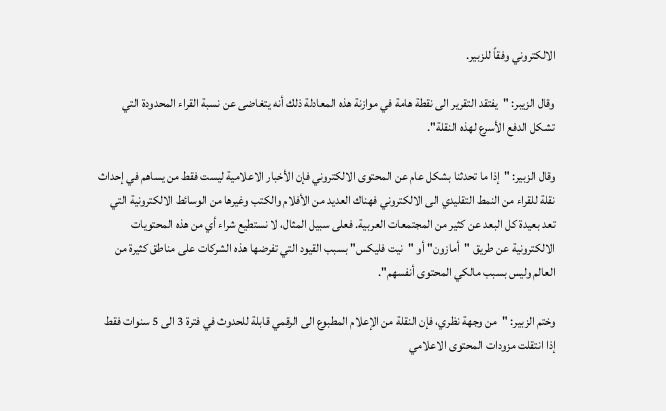الالكتروني وفقاً للزبير.

وقال الزيبر: "يفتقد التقرير الى نقطة هامة في موازنة هذه المعادلة ذلك أنه يتغاضى عن نسبة القراء المحدودة التي تشكل الدفع الأسرع لهذه النقلة".

وقال الزبير: "إذا ما تحدثنا بشكل عام عن المحتوى الالكتروني فإن الأخبار الاعلامية ليست فقط من يساهم في إحداث نقلة للقراء من النمط التقليدي الى الالكتروني فهناك العديد من الأفلام والكتب وغيرها من الوسائط الالكترونية التي تعد بعيدة كل البعد عن كثير من المجتمعات العربية. فعلى سبيل المثال، لا نستطيع شراء أي من هذه المحتويات الالكترونية عن طريق "أمازون" أو "نيت فليكس" بسبب القيود التي تفرضها هذه الشركات على مناطق كثيرة من العالم وليس بسبب مالكي المحتوى أنفسهم".

وختم الزبير: "من وجهة نظري، فإن النقلة من الإعلام المطبوع الى الرقمي قابلة للحدوث في فترة 3 الى 5 سنوات فقط إذا انتقلت مزودات المحتوى الاعلامي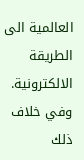العالمية الى الطريقة الالكترونية. وفي خلاف ذلك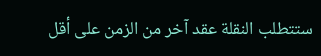ستتطلب النقلة عقد آخر من الزمن على أقل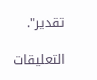تقدير".

التعليقات